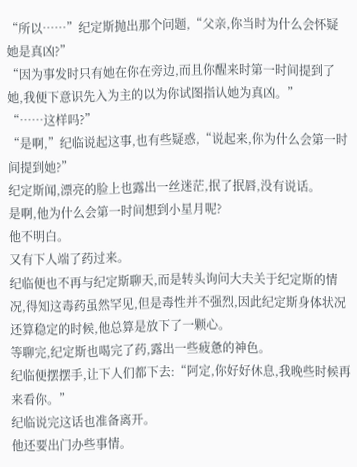“所以……”纪定斯抛出那个问题,“父亲,你当时为什么会怀疑她是真凶?”
“因为事发时只有她在你在旁边,而且你醒来时第一时间提到了她,我便下意识先入为主的以为你试图指认她为真凶。”
“……这样吗?”
“是啊,”纪临说起这事,也有些疑惑,“说起来,你为什么会第一时间提到她?”
纪定斯闻,漂亮的脸上也露出一丝迷茫,抿了抿唇,没有说话。
是啊,他为什么会第一时间想到小星月呢?
他不明白。
又有下人端了药过来。
纪临便也不再与纪定斯聊天,而是转头询问大夫关于纪定斯的情况,得知这毒药虽然罕见,但是毒性并不强烈,因此纪定斯身体状况还算稳定的时候,他总算是放下了一颗心。
等聊完,纪定斯也喝完了药,露出一些疲惫的神色。
纪临便摆摆手,让下人们都下去:“阿定,你好好休息,我晚些时候再来看你。”
纪临说完这话也准备离开。
他还要出门办些事情。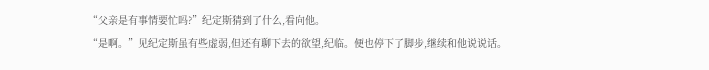“父亲是有事情要忙吗?”纪定斯猜到了什么,看向他。
“是啊。”见纪定斯虽有些虚弱,但还有聊下去的欲望,纪临。便也停下了脚步,继续和他说说话。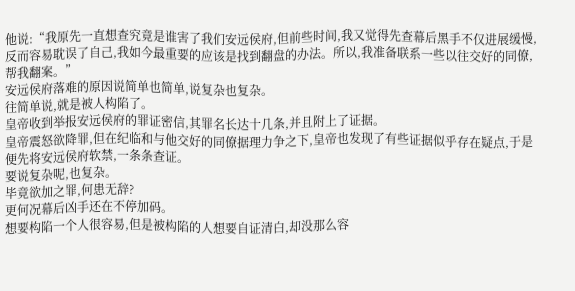他说:“我原先一直想查究竟是谁害了我们安远侯府,但前些时间,我又觉得先查幕后黑手不仅进展缓慢,反而容易耽误了自己,我如今最重要的应该是找到翻盘的办法。所以,我准备联系一些以往交好的同僚,帮我翻案。”
安远侯府落难的原因说简单也简单,说复杂也复杂。
往简单说,就是被人构陷了。
皇帝收到举报安远侯府的罪证密信,其罪名长达十几条,并且附上了证据。
皇帝震怒欲降罪,但在纪临和与他交好的同僚据理力争之下,皇帝也发现了有些证据似乎存在疑点,于是便先将安远侯府软禁,一条条查证。
要说复杂呢,也复杂。
毕竟欲加之罪,何患无辞?
更何况幕后凶手还在不停加码。
想要构陷一个人很容易,但是被构陷的人想要自证清白,却没那么容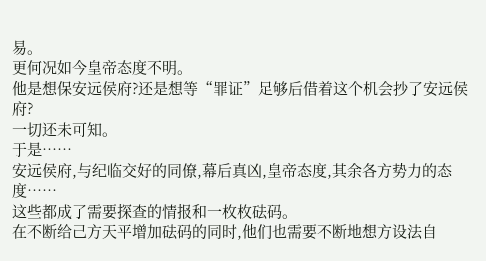易。
更何况如今皇帝态度不明。
他是想保安远侯府?还是想等“罪证”足够后借着这个机会抄了安远侯府?
一切还未可知。
于是……
安远侯府,与纪临交好的同僚,幕后真凶,皇帝态度,其余各方势力的态度……
这些都成了需要探查的情报和一枚枚砝码。
在不断给己方天平增加砝码的同时,他们也需要不断地想方设法自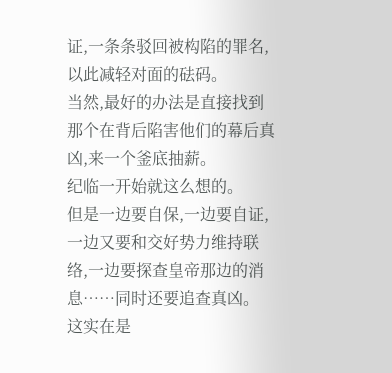证,一条条驳回被构陷的罪名,以此减轻对面的砝码。
当然,最好的办法是直接找到那个在背后陷害他们的幕后真凶,来一个釜底抽薪。
纪临一开始就这么想的。
但是一边要自保,一边要自证,一边又要和交好势力维持联络,一边要探查皇帝那边的消息……同时还要追查真凶。
这实在是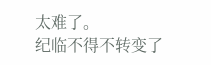太难了。
纪临不得不转变了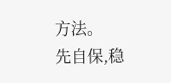方法。
先自保,稳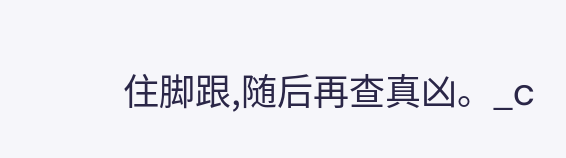住脚跟,随后再查真凶。_c